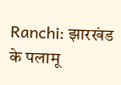Ranchi: झारखंड के पलामू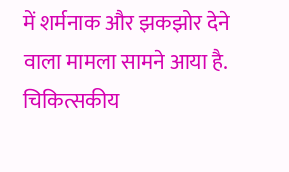में शर्मनाक और झकझोर देने वाला मामला सामने आया है. चिकित्सकीय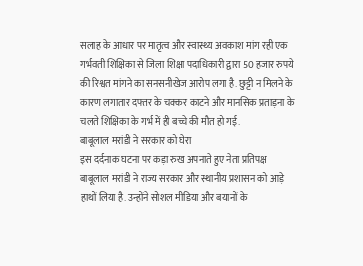सलाह के आधार पर मातृत्व और स्वास्थ्य अवकाश मांग रही एक गर्भवती शिक्षिका से जिला शिक्षा पदाधिकारी द्वारा 50 हजार रुपये की रिश्वत मांगने का सनसनीखेज आरोप लगा है. छुट्टी न मिलने के कारण लगातार दफ्तर के चक्कर काटने और मानसिक प्रताड़ना के चलते शिक्षिका के गर्भ में ही बच्चे की मौत हो गई.
बाबूलाल मरांडी ने सरकार को घेरा
इस दर्दनाक घटना पर कड़ा रुख अपनाते हुए नेता प्रतिपक्ष बाबूलाल मरांडी ने राज्य सरकार और स्थानीय प्रशासन को आड़े हाथों लिया है. उन्होंने सोशल मीडिया और बयानों के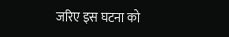जरिए इस घटना को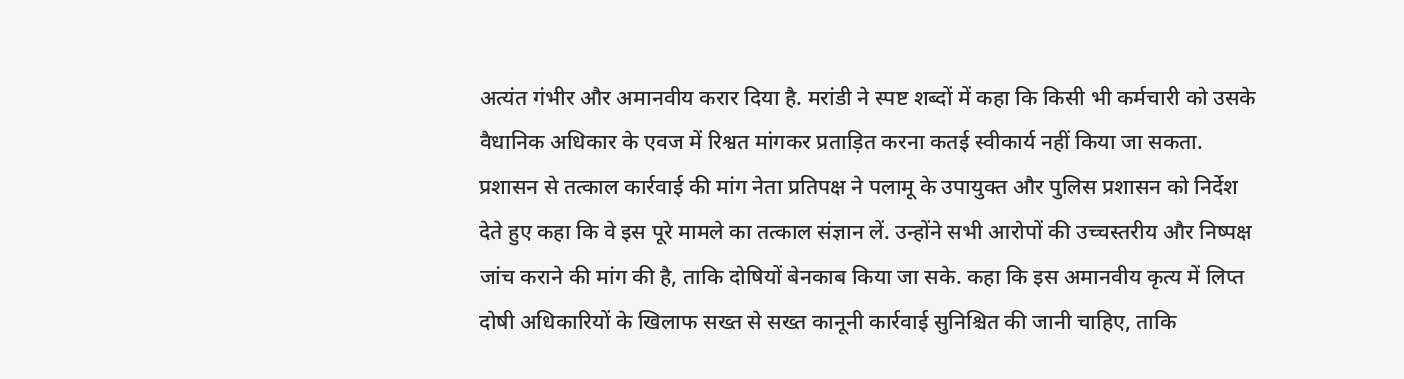अत्यंत गंभीर और अमानवीय करार दिया है. मरांडी ने स्पष्ट शब्दों में कहा कि किसी भी कर्मचारी को उसके वैधानिक अधिकार के एवज में रिश्वत मांगकर प्रताड़ित करना कतई स्वीकार्य नहीं किया जा सकता. प्रशासन से तत्काल कार्रवाई की मांग नेता प्रतिपक्ष ने पलामू के उपायुक्त और पुलिस प्रशासन को निर्देश देते हुए कहा कि वे इस पूरे मामले का तत्काल संज्ञान लें. उन्होंने सभी आरोपों की उच्चस्तरीय और निष्पक्ष जांच कराने की मांग की है, ताकि दोषियों बेनकाब किया जा सके. कहा कि इस अमानवीय कृत्य में लिप्त दोषी अधिकारियों के खिलाफ सख्त से सख्त कानूनी कार्रवाई सुनिश्चित की जानी चाहिए, ताकि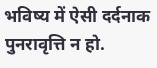भविष्य में ऐसी दर्दनाक पुनरावृत्ति न हो.